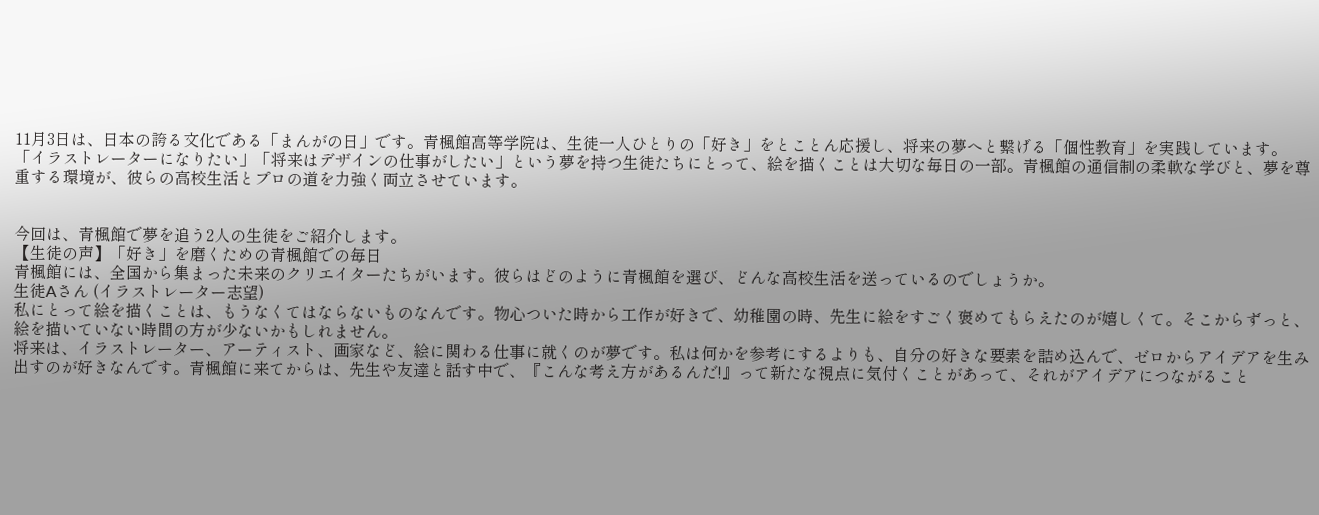11月3日は、日本の誇る文化である「まんがの日」です。青楓館高等学院は、生徒一人ひとりの「好き」をとことん応援し、将来の夢へと繋げる「個性教育」を実践しています。
「イラストレーターになりたい」「将来はデザインの仕事がしたい」という夢を持つ生徒たちにとって、絵を描くことは大切な毎日の一部。青楓館の通信制の柔軟な学びと、夢を尊重する環境が、彼らの高校生活とプロの道を力強く両立させています。


今回は、青楓館で夢を追う2人の生徒をご紹介します。
【生徒の声】「好き」を磨くための青楓館での毎日
青楓館には、全国から集まった未来のクリエイターたちがいます。彼らはどのように青楓館を選び、どんな高校生活を送っているのでしょうか。
生徒Aさん (イラストレーター志望)
私にとって絵を描くことは、もうなくてはならないものなんです。物心ついた時から工作が好きで、幼稚園の時、先生に絵をすごく褒めてもらえたのが嬉しくて。そこからずっと、絵を描いていない時間の方が少ないかもしれません。
将来は、イラストレーター、アーティスト、画家など、絵に関わる仕事に就くのが夢です。私は何かを参考にするよりも、自分の好きな要素を詰め込んで、ゼロからアイデアを生み出すのが好きなんです。青楓館に来てからは、先生や友達と話す中で、『こんな考え方があるんだ!』って新たな視点に気付くことがあって、それがアイデアにつながること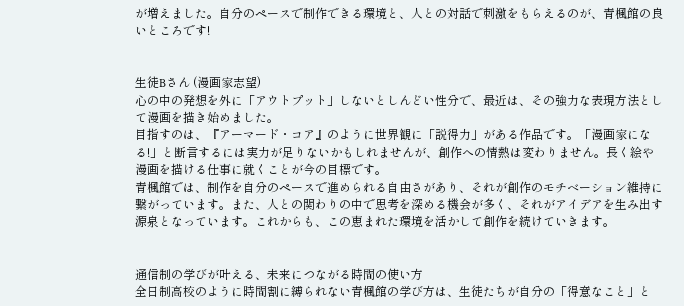が増えました。自分のペースで制作できる環境と、人との対話で刺激をもらえるのが、青楓館の良いところです!


生徒Bさん (漫画家志望)
心の中の発想を外に「アウトプット」しないとしんどい性分で、最近は、その強力な表現方法として漫画を描き始めました。
目指すのは、『アーマード・コア』のように世界観に「説得力」がある作品です。「漫画家になる!」と断言するには実力が足りないかもしれませんが、創作への情熱は変わりません。長く絵や漫画を描ける仕事に就くことが今の目標です。
青楓館では、制作を自分のペースで進められる自由さがあり、それが創作のモチベーション維持に繋がっています。また、人との関わりの中で思考を深める機会が多く、それがアイデアを生み出す源泉となっています。これからも、この恵まれた環境を活かして創作を続けていきます。


通信制の学びが叶える、未来につながる時間の使い方
全日制高校のように時間割に縛られない青楓館の学び方は、生徒たちが自分の「得意なこと」と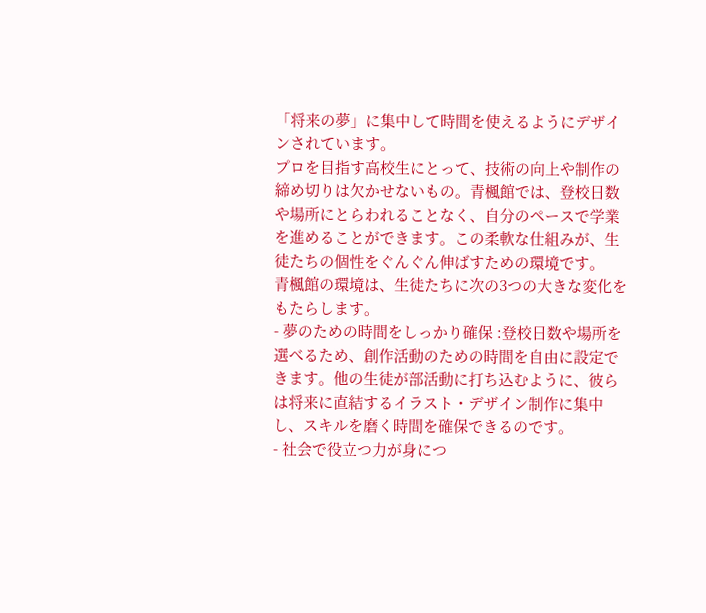「将来の夢」に集中して時間を使えるようにデザインされています。
プロを目指す高校生にとって、技術の向上や制作の締め切りは欠かせないもの。青楓館では、登校日数や場所にとらわれることなく、自分のペースで学業を進めることができます。この柔軟な仕組みが、生徒たちの個性をぐんぐん伸ばすための環境です。
青楓館の環境は、生徒たちに次の3つの大きな変化をもたらします。
- 夢のための時間をしっかり確保 :登校日数や場所を選べるため、創作活動のための時間を自由に設定できます。他の生徒が部活動に打ち込むように、彼らは将来に直結するイラスト・デザイン制作に集中し、スキルを磨く時間を確保できるのです。
- 社会で役立つ力が身につ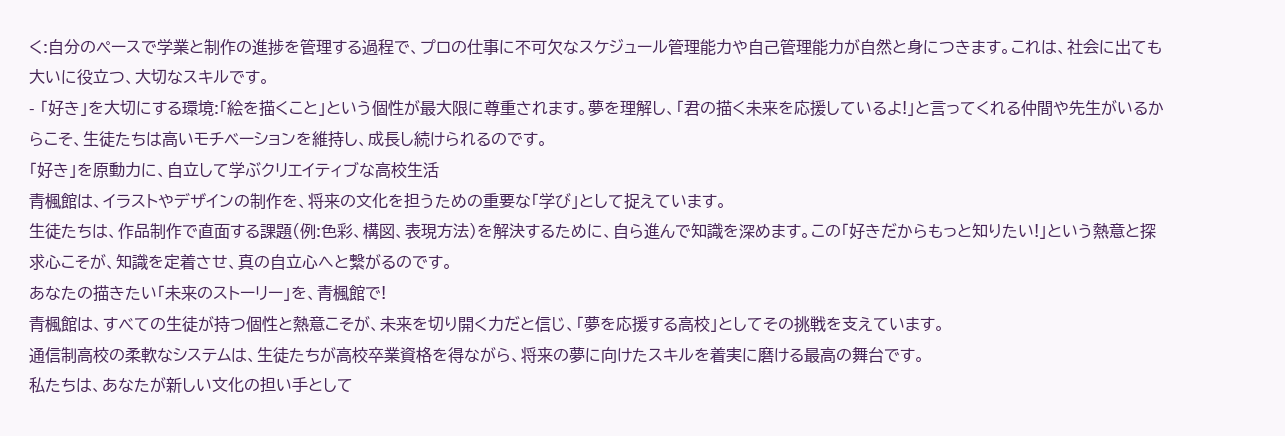く:自分のペースで学業と制作の進捗を管理する過程で、プロの仕事に不可欠なスケジュール管理能力や自己管理能力が自然と身につきます。これは、社会に出ても大いに役立つ、大切なスキルです。
- 「好き」を大切にする環境:「絵を描くこと」という個性が最大限に尊重されます。夢を理解し、「君の描く未来を応援しているよ!」と言ってくれる仲間や先生がいるからこそ、生徒たちは高いモチベーションを維持し、成長し続けられるのです。
「好き」を原動力に、自立して学ぶクリエイティブな高校生活
青楓館は、イラストやデザインの制作を、将来の文化を担うための重要な「学び」として捉えています。
生徒たちは、作品制作で直面する課題(例:色彩、構図、表現方法)を解決するために、自ら進んで知識を深めます。この「好きだからもっと知りたい!」という熱意と探求心こそが、知識を定着させ、真の自立心へと繋がるのです。
あなたの描きたい「未来のストーリー」を、青楓館で!
青楓館は、すべての生徒が持つ個性と熱意こそが、未来を切り開く力だと信じ、「夢を応援する高校」としてその挑戦を支えています。
通信制高校の柔軟なシステムは、生徒たちが高校卒業資格を得ながら、将来の夢に向けたスキルを着実に磨ける最高の舞台です。
私たちは、あなたが新しい文化の担い手として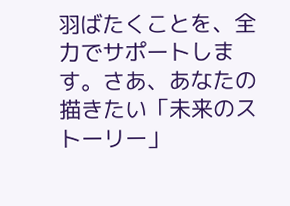羽ばたくことを、全力でサポートします。さあ、あなたの描きたい「未来のストーリー」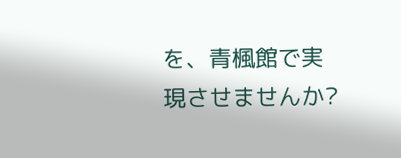を、青楓館で実現させませんか?